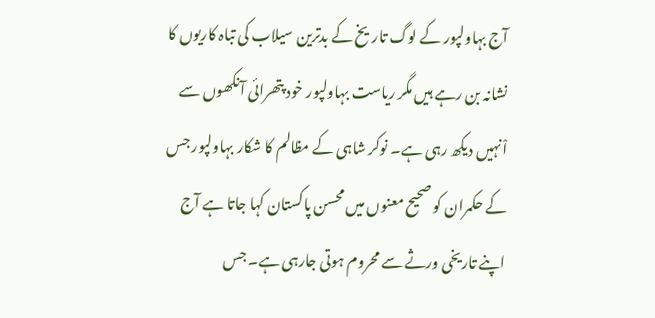آج بہاولپور کے لوگ تاریخ کے بدترین سیلاب کی تباہ کاریوں کا نشانہ بن رہے ہیں مگر ریاست بہاولپور خود پتھرائی آنکھوں سے اْنہیں دیکھ رہی ہے۔ نوکر شاہی کے مظالم کا شکار بہاولپور جس کے حکمران کو صحیح معنوں میں محسن پاکستان کہا جاتا ہے آج اپنے تاریخی ورثے سے محروم ہوتی جارہی ہے۔ جس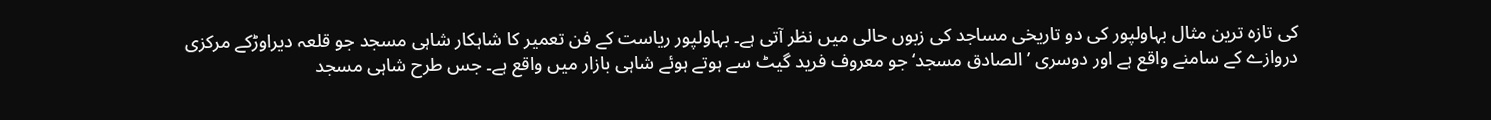کی تازہ ترین مثال بہاولپور کی دو تاریخی مساجد کی زبوں حالی میں نظر آتی ہے۔ بہاولپور ریاست کے فن تعمیر کا شاہکار شاہی مسجد جو قلعہ دیراوڑکے مرکزی دروازے کے سامنے واقع ہے اور دوسری ’الصادق مسجد‘جو معروف فرید گیٹ سے ہوتے ہوئے شاہی بازار میں واقع ہے۔ جس طرح شاہی مسجد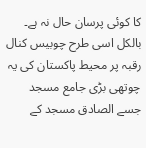کا کوئی پرسان حال نہ ہے۔ بالکل اسی طرح چوبیس کنال رقبہ پر محیط پاکستان کی یہ چوتھی بڑی جامع مسجد جسے الصادق مسجد کے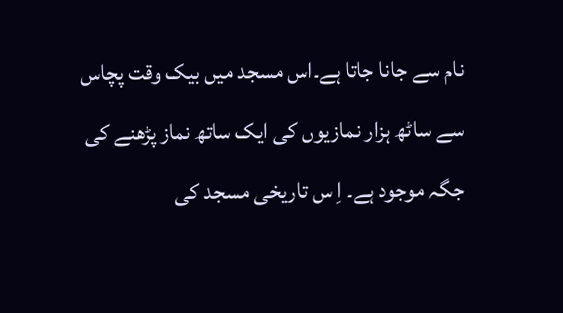نام سے جانا جاتا ہے۔اس مسجد میں بیک وقت پچاس سے ساٹھ ہزار نمازیوں کی ایک ساتھ نماز پڑھنے کی جگہ موجود ہے۔ اِ س تاریخی مسجد کی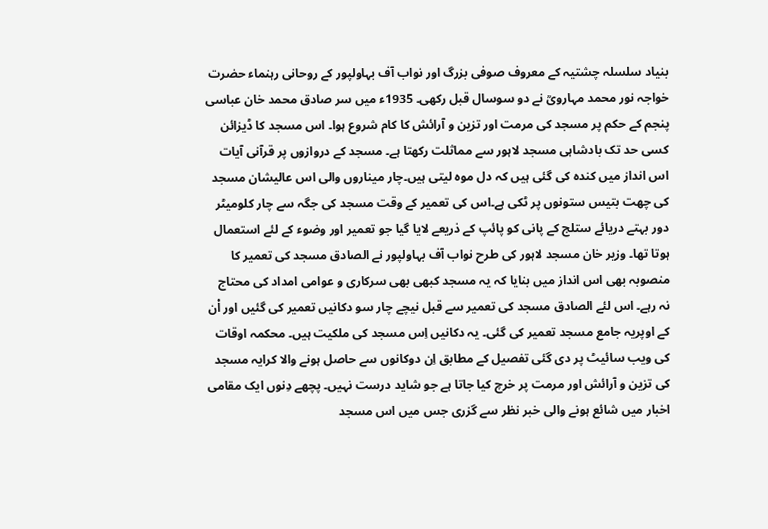بنیاد سلسلہ چشتیہ کے معروف صوفی بزرگ اور نواب آف بہاولپور کے روحانی رہنماء حضرت خواجہ نور محمد مہارویؒ نے دو سوسال قبل رکھی۔ 1935ء میں سر صادق محمد خان عباسی پنجم کے حکم پر مسجد کی مرمت اور تزین و آرائش کا کام شروع ہوا۔ اس مسجد کا ڈیزائن کسی حد تک بادشاہی مسجد لاہور سے مماثلت رکھتا ہے۔ مسجد کے دروازوں پر قرآنی آیات اس انداز میں کندہ کی گئی ہیں کہ دل موہ لیتی ہیں۔چار میناروں والی اس عالیشان مسجد کی چھت بتیس ستونوں پر ٹکی ہے۔اس کی تعمیر کے وقت مسجد کی جگہ سے چار کلومیٹر دور بہتے دریائے ستلج کے پانی کو پائپ کے ذریعے لایا گیا جو تعمیر اور وضوء کے لئے استعمال ہوتا تھا۔ وزیر خان مسجد لاہور کی طرح نواب آف بہاولپور نے الصادق مسجد کی تعمیر کا منصوبہ بھی اس انداز میں بنایا کہ یہ مسجد کبھی بھی سرکاری و عوامی امداد کی محتاج نہ رہے۔ اس لئے الصادق مسجد کی تعمیر سے قبل نیچے چار سو دکانیں تعمیر کی گئیں اور اْن کے اوپریہ جامع مسجد تعمیر کی گئی۔ یہ دکانیں اِس مسجد کی ملکیت ہیں۔ محکمہ اوقات کی ویب سائیٹ پر دی گئی تفصیل کے مطابق اِن دوکانوں سے حاصل ہونے والا کرایہ مسجد کی تزین و آرائش اور مرمت پر خرچ کیا جاتا ہے جو شاید درست نہیں۔ پچھے دِنوں ایک مقامی اخبار میں شائع ہونے والی خبر نظر سے گزری جس میں اس مسجد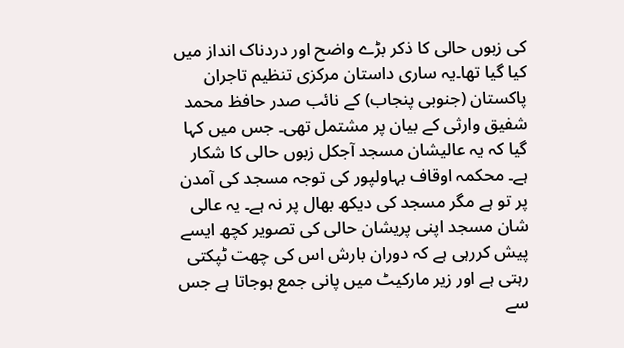کی زبوں حالی کا ذکر بڑے واضح اور دردناک انداز میں کیا گیا تھا۔یہ ساری داستان مرکزی تنظیم تاجران پاکستان (جنوبی پنجاب) کے نائب صدر حافظ محمد شفیق وارثی کے بیان پر مشتمل تھی۔ جس میں کہا گیا کہ یہ عالیشان مسجد آجکل زبوں حالی کا شکار ہے۔ محکمہ اوقاف بہاولپور کی توجہ مسجد کی آمدن پر تو ہے مگر مسجد کی دیکھ بھال پر نہ ہے۔ یہ عالی شان مسجد اپنی پریشان حالی کی تصویر کچھ ایسے پیش کررہی ہے کہ دوران بارش اس کی چھت ٹپکتی رہتی ہے اور زیر مارکیٹ میں پانی جمع ہوجاتا ہے جس سے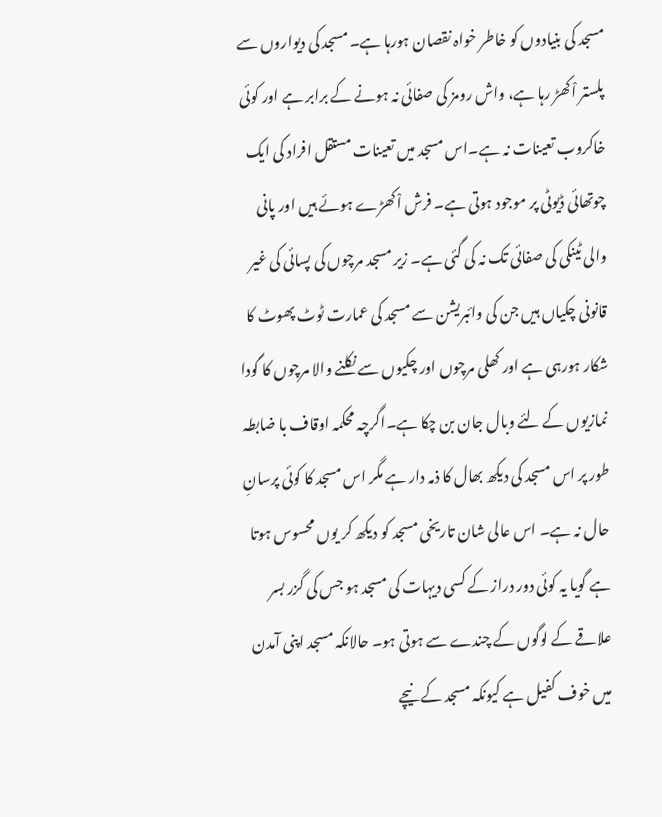مسجد کی بنیادوں کو خاطر خواہ نقصان ہورہا ہے۔ مسجد کی دیواروں سے پلستر اْکھڑ رہا ہے، واش رومز کی صفائی نہ ہونے کے برابر ہے اور کوئی خاکروب تعینات نہ ہے۔اس مسجد میں تعینات مستقل افراد کی ایک چوتھائی ڈیوٹی پر موجود ہوتی ہے۔ فرش اْکھڑے ہوئے ہیں اور پانی والی ٹینکی کی صفائی تک نہ کی گئی ہے۔ زیر مسجد مرچوں کی پسائی کی غیر قانونی چکیاں ہیں جن کی وائبریشن سے مسجد کی عمارت ٹوٹ پھوٹ کا شکار ہورہی ہے اور کھلی مرچوں اور چکیوں سے نکلنے والا مرچوں کا گودا نمازیوں کے لئے وبال جان بن چکا ہے۔اگرچہ محکمہ اوقاف با ضابطہ طور پر اس مسجد کی دیکھ بھال کا ذمہ دار ہے مگر اس مسجد کا کوئی پرسانِ حال نہ ہے۔ اس عالی شان تاریخی مسجد کو دیکھ کر یوں محسوس ہوتا ہے گویا یہ کوئی دور دراز کے کسی دیہات کی مسجد ہو جس کی گزر بسر علاقے کے لوگوں کے چندے سے ہوتی ہو۔ حالانکہ مسجد اپنی آمدن میں خوف کفیل ہے کیونکہ مسجد کے نیچے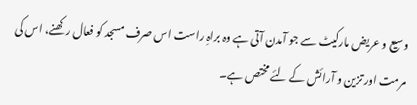وسیع و عریض مارکیٹ سے جو آمدن آتی ہے وہ براہِ راست اس صرف مسجد کو فعال رکھنے، اس کی مرمت اور تزین و آرائش کے لئے مختص ہے۔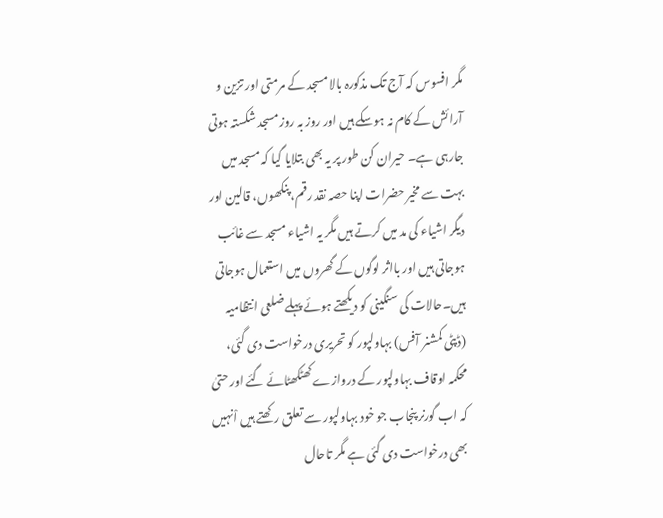مگر افسوس کہ آج تک مذکورہ بالا مسجد کے مرمتی اور تزین و آرائش کے کام نہ ہوسکے ہیں اور روز بہ روز مسجد شکستہ ہوتی جارہی ہے۔ حیران کن طور پر یہ بھی بتلایا گیا کہ مسجد میں بہت سے مخیر حضرات اپنا حصہ نقد رقم، پنکھوں، قالین اور دیگر اشیاء کی مد میں کرتے ہیں مگر یہ اشیاء مسجد سے غائب ہوجاتی ہیں اور بااثر لوگوں کے گھروں میں استعمال ہوجاتی ہیں۔حالات کی سنگینی کو دیکھتے ہوئے پہلے ضلعی انتظامیہ (ڈپٹی کمشنر آفس) بہاولپور کو تحریری درخواست دی گئی، محکمہ اوقاف بہاولپور کے دروازے کھٹکھٹائے گئے اور حتیٰ کہ اب گورنر پنجاب جو خود بہاولپور سے تعلق رکھتے ہیں اْنہیں بھی درخواست دی گئی ہے مگر تاحال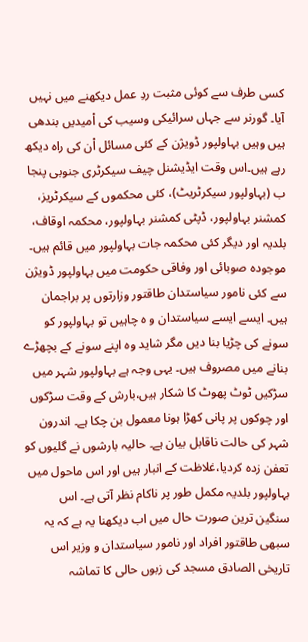کسی طرف سے کوئی مثبت ردِ عمل دیکھنے میں نہیں آیا۔ گورنر سے جہاں سرائیکی وسیب کی اْمیدیں بندھی ہیں وہیں بہاولپور ڈویژن کے کئی مسائل اْن کی راہ دیکھ رہے ہیں۔اس وقت ایڈیشنل چیف سیکرٹری جنوبی پنجا ب (بہاولپور سیکرٹریٹ)، کئی محکموں کے سیکرٹریز، کمشنر بہاولپور، ڈپٹی کمشنر بہاولپور، محکمہ اوقاف، بلدیہ اور دیگر کئی محکمہ جات بہاولپور میں قائم ہیں۔ موجودہ صوبائی اور وفاقی حکومت میں بہاولپور ڈویژن سے کئی نامور سیاستدان طاقتور وزارتوں پر براجمان ہیں۔ ایسے ایسے سیاستدان و ہ چاہیں تو بہاولپور کو سونے کی چڑیا بنا دیں مگر شاید وہ اپنے سونے کے بچھڑے بنانے میں مصروف ہیں۔ یہی وجہ ہے بہاولپور شہر میں سڑکیں ٹوٹ پھوٹ کا شکار ہیں،بارش کے وقت سڑکوں اور چوکوں پر پانی کھڑا ہونا معمول بن چکا ہے۔ اندرون شہر کی حالت ناقابل بیان ہے۔ حالیہ بارشوں نے گلیوں کو تعفن زدہ کردیا،غلاظت کے انبار ہیں اور اس ماحول میں بہاولپور بلدیہ مکمل طور پر ناکام نظر آتی ہے۔ اس سنگین ترین صورت حال میں اب دیکھنا یہ ہے کہ یہ سبھی طاقتور افراد اور نامور سیاستدان و وزیر اس تاریخی الصادق مسجد کی زبوں حالی کا تماشہ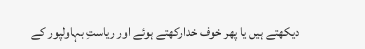دیکھتے ہیں یا پھر خوف خدارکھتے ہوئے اور ریاستِ بہاولپور کے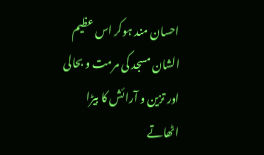احسان مند ہوکر اس عظیم الشان مسجد کی مرمت و بحالی اور تزین و آرائش کا بیڑا اٹھاتے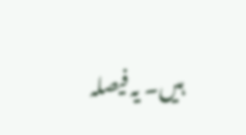ہیں۔ یہ فیصلہ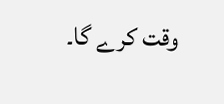وقت کرے گا۔